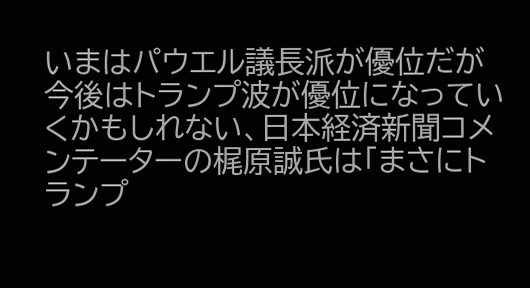いまはパウエル議長派が優位だが今後はトランプ波が優位になっていくかもしれない、日本経済新聞コメンテーターの梶原誠氏は「まさにトランプ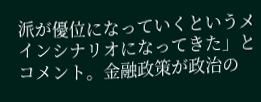派が優位になっていくというメインシナリオになってきた」とコメント。金融政策が政治の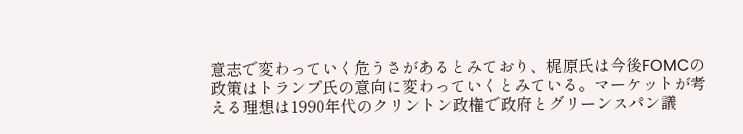意志で変わっていく危うさがあるとみており、梶原氏は今後FOMCの政策はトランプ氏の意向に変わっていくとみている。マーケットが考える理想は1990年代のクリントン政権で政府とグリーンスパン議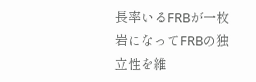長率いるFRBが一枚岩になってFRBの独立性を維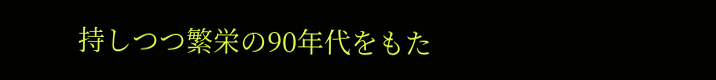持しつつ繁栄の90年代をもた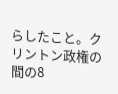らしたこと。クリントン政権の間の8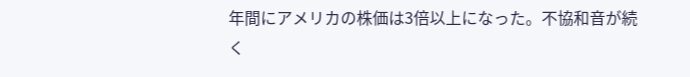年間にアメリカの株価は3倍以上になった。不協和音が続く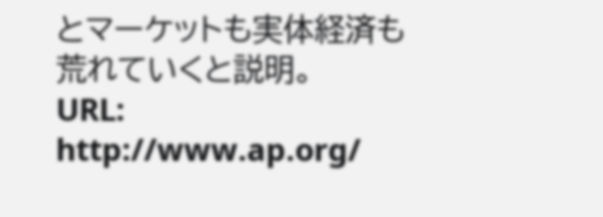とマーケットも実体経済も荒れていくと説明。
URL: http://www.ap.org/